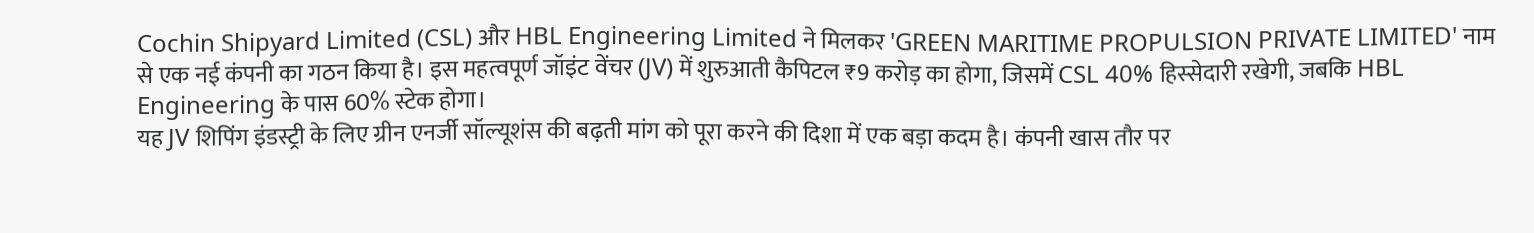Cochin Shipyard Limited (CSL) और HBL Engineering Limited ने मिलकर 'GREEN MARITIME PROPULSION PRIVATE LIMITED' नाम से एक नई कंपनी का गठन किया है। इस महत्वपूर्ण जॉइंट वेंचर (JV) में शुरुआती कैपिटल ₹9 करोड़ का होगा, जिसमें CSL 40% हिस्सेदारी रखेगी, जबकि HBL Engineering के पास 60% स्टेक होगा।
यह JV शिपिंग इंडस्ट्री के लिए ग्रीन एनर्जी सॉल्यूशंस की बढ़ती मांग को पूरा करने की दिशा में एक बड़ा कदम है। कंपनी खास तौर पर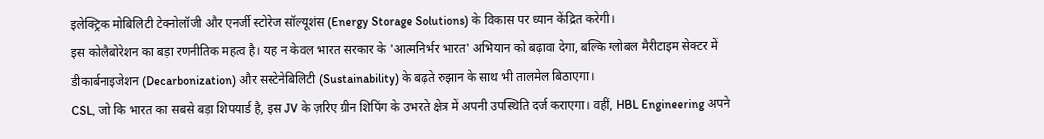इलेक्ट्रिक मोबिलिटी टेक्नोलॉजी और एनर्जी स्टोरेज सॉल्यूशंस (Energy Storage Solutions) के विकास पर ध्यान केंद्रित करेगी।
इस कोलैबोरेशन का बड़ा रणनीतिक महत्व है। यह न केवल भारत सरकार के 'आत्मनिर्भर भारत' अभियान को बढ़ावा देगा, बल्कि ग्लोबल मैरीटाइम सेक्टर में डीकार्बनाइजेशन (Decarbonization) और सस्टेनेबिलिटी (Sustainability) के बढ़ते रुझान के साथ भी तालमेल बिठाएगा।
CSL, जो कि भारत का सबसे बड़ा शिपयार्ड है, इस JV के ज़रिए ग्रीन शिपिंग के उभरते क्षेत्र में अपनी उपस्थिति दर्ज कराएगा। वहीं, HBL Engineering अपने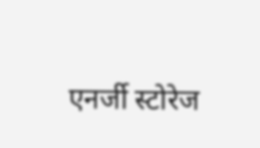एनर्जी स्टोरेज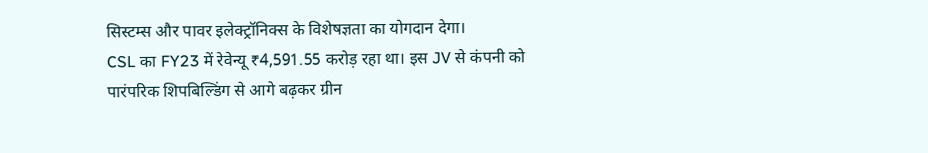सिस्टम्स और पावर इलेक्ट्रॉनिक्स के विशेषज्ञता का योगदान देगा।
CSL का FY23 में रेवेन्यू ₹4,591.55 करोड़ रहा था। इस JV से कंपनी को पारंपरिक शिपबिल्डिंग से आगे बढ़कर ग्रीन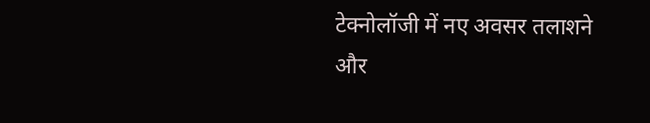टेक्नोलॉजी में नए अवसर तलाशने और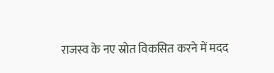राजस्व के नए स्रोत विकसित करने में मदद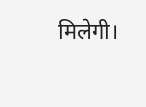मिलेगी।